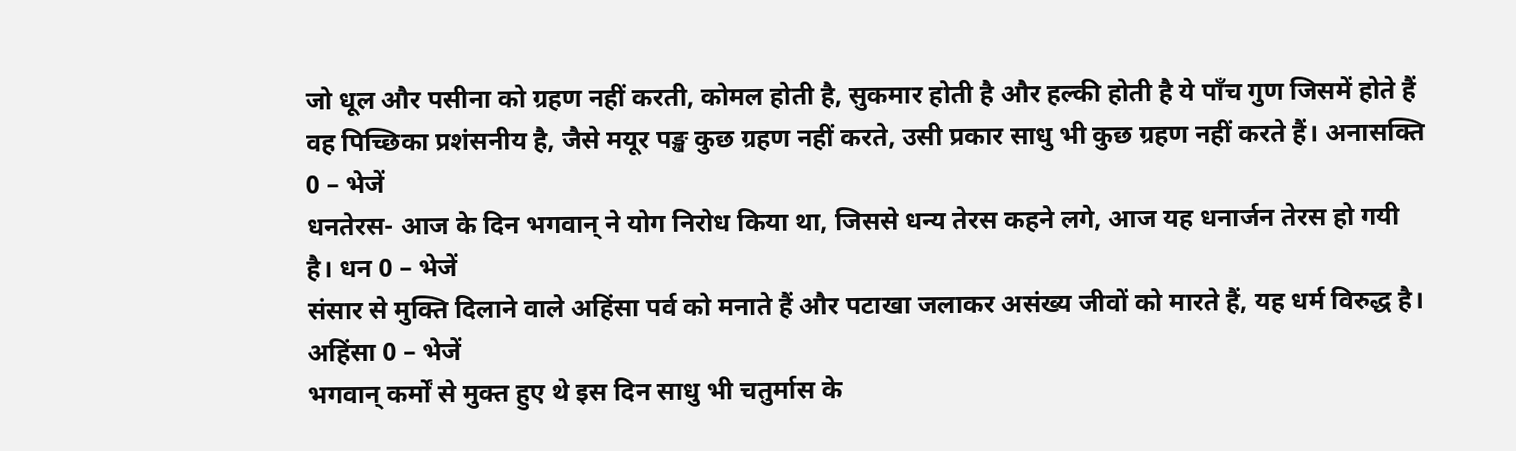जो धूल और पसीना को ग्रहण नहीं करती, कोमल होती है, सुकमार होती है और हल्की होती है ये पाँच गुण जिसमें होते हैं वह पिच्छिका प्रशंसनीय है, जैसे मयूर पङ्ख कुछ ग्रहण नहीं करते, उसी प्रकार साधु भी कुछ ग्रहण नहीं करते हैं। अनासक्ति 0 – भेजें
धनतेरस- आज के दिन भगवान् ने योग निरोध किया था, जिससे धन्य तेरस कहने लगे, आज यह धनार्जन तेरस हो गयी है। धन 0 – भेजें
संसार से मुक्ति दिलाने वाले अहिंसा पर्व को मनाते हैं और पटाखा जलाकर असंख्य जीवों को मारते हैं, यह धर्म विरुद्ध है। अहिंसा 0 – भेजें
भगवान् कर्मों से मुक्त हुए थे इस दिन साधु भी चतुर्मास के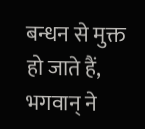बन्धन से मुक्त हो जाते हैं, भगवान् ने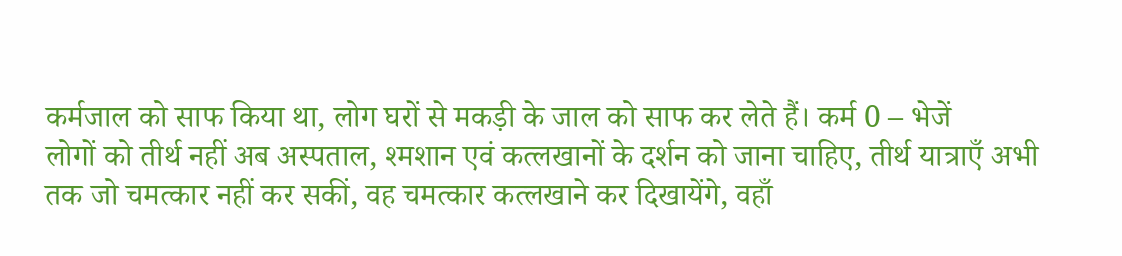कर्मजाल को साफ किया था, लोग घरों से मकड़ी के जाल को साफ कर लेते हैं। कर्म 0 – भेजें
लोगों को तीर्थ नहीं अब अस्पताल, श्मशान एवं कत्लखानों के दर्शन को जाना चाहिए, तीर्थ यात्राएँ अभी तक जो चमत्कार नहीं कर सकीं, वह चमत्कार कत्लखाने कर दिखायेंगे, वहाँ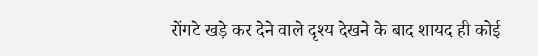रोंगटे खड़े कर देने वाले दृश्य देखने के बाद शायद ही कोई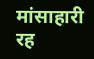मांसाहारी रह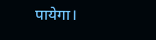पायेगा।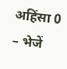अहिंसा 0 – भेजें